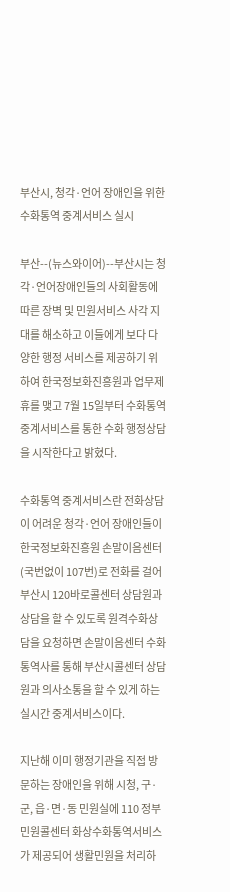부산시, 청각·언어 장애인을 위한 수화통역 중계서비스 실시

부산--(뉴스와이어)--부산시는 청각·언어장애인들의 사회활동에 따른 장벽 및 민원서비스 사각 지대를 해소하고 이들에게 보다 다양한 행정 서비스를 제공하기 위하여 한국정보화진흥원과 업무제휴를 맺고 7월 15일부터 수화통역 중계서비스를 통한 수화 행정상담을 시작한다고 밝혔다.

수화통역 중계서비스란 전화상담이 어려운 청각·언어 장애인들이 한국정보화진흥원 손말이음센터(국번없이 107번)로 전화를 걸어 부산시 120바로콜센터 상담원과 상담을 할 수 있도록 원격수화상담을 요청하면 손말이음센터 수화통역사를 통해 부산시콜센터 상담원과 의사소통을 할 수 있게 하는 실시간 중계서비스이다.

지난해 이미 행정기관을 직접 방문하는 장애인을 위해 시청, 구·군, 읍·면·동 민원실에 110 정부 민원콜센터 화상수화통역서비스가 제공되어 생활민원을 처리하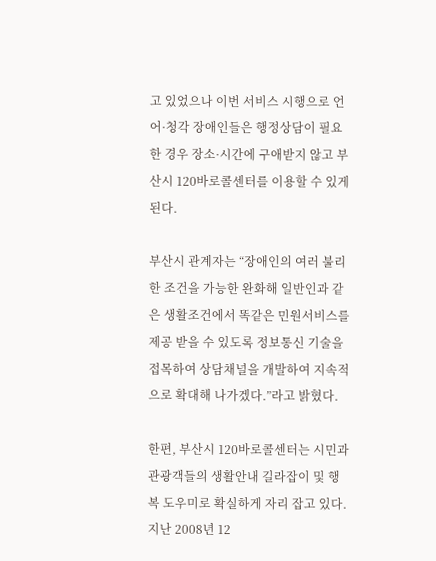고 있었으나 이번 서비스 시행으로 언어·청각 장애인들은 행정상담이 필요한 경우 장소·시간에 구애받지 않고 부산시 120바로콜센터를 이용할 수 있게 된다.

부산시 관계자는 “장애인의 여러 불리한 조건을 가능한 완화해 일반인과 같은 생활조건에서 똑같은 민원서비스를 제공 받을 수 있도록 정보통신 기술을 접목하여 상담채널을 개발하여 지속적으로 확대해 나가겠다.”라고 밝혔다.

한편, 부산시 120바로콜센터는 시민과 관광객들의 생활안내 길라잡이 및 행복 도우미로 확실하게 자리 잡고 있다. 지난 2008년 12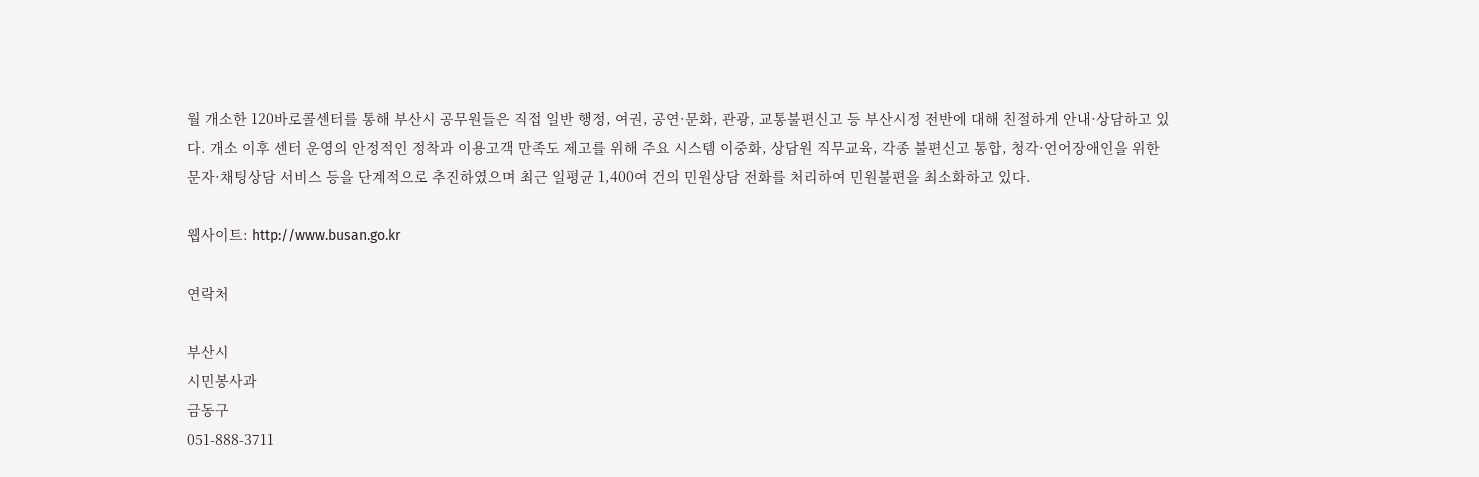월 개소한 120바로콜센터를 통해 부산시 공무원들은 직접 일반 행정, 여권, 공연·문화, 관광, 교통불편신고 등 부산시정 전반에 대해 친절하게 안내·상담하고 있다. 개소 이후 센터 운영의 안정적인 정착과 이용고객 만족도 제고를 위해 주요 시스템 이중화, 상담원 직무교육, 각종 불편신고 통합, 청각·언어장애인을 위한 문자·채팅상담 서비스 등을 단계적으로 추진하였으며 최근 일평균 1,400여 건의 민원상담 전화를 처리하여 민원불편을 최소화하고 있다.

웹사이트: http://www.busan.go.kr

연락처

부산시
시민봉사과
금동구
051-888-3711